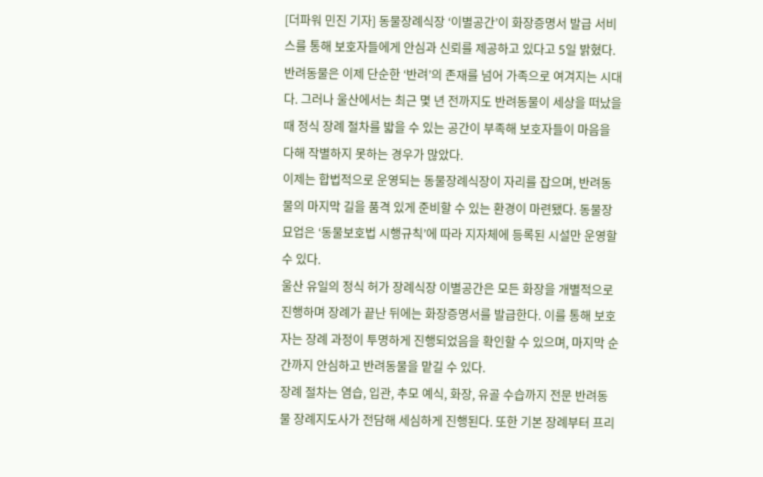[더파워 민진 기자] 동물장례식장 ‘이별공간’이 화장증명서 발급 서비스를 통해 보호자들에게 안심과 신뢰를 제공하고 있다고 5일 밝혔다.
반려동물은 이제 단순한 ‘반려’의 존재를 넘어 가족으로 여겨지는 시대다. 그러나 울산에서는 최근 몇 년 전까지도 반려동물이 세상을 떠났을 때 정식 장례 절차를 밟을 수 있는 공간이 부족해 보호자들이 마음을 다해 작별하지 못하는 경우가 많았다.
이제는 합법적으로 운영되는 동물장례식장이 자리를 잡으며, 반려동물의 마지막 길을 품격 있게 준비할 수 있는 환경이 마련됐다. 동물장묘업은 ‘동물보호법 시행규칙’에 따라 지자체에 등록된 시설만 운영할 수 있다.
울산 유일의 정식 허가 장례식장 이별공간은 모든 화장을 개별적으로 진행하며 장례가 끝난 뒤에는 화장증명서를 발급한다. 이를 통해 보호자는 장례 과정이 투명하게 진행되었음을 확인할 수 있으며, 마지막 순간까지 안심하고 반려동물을 맡길 수 있다.
장례 절차는 염습, 입관, 추모 예식, 화장, 유골 수습까지 전문 반려동물 장례지도사가 전담해 세심하게 진행된다. 또한 기본 장례부터 프리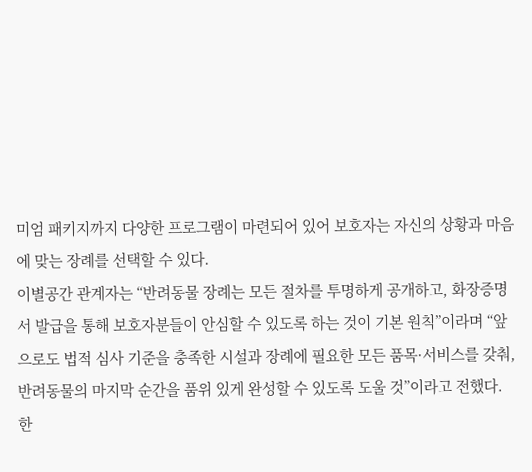미엄 패키지까지 다양한 프로그램이 마련되어 있어 보호자는 자신의 상황과 마음에 맞는 장례를 선택할 수 있다.
이별공간 관계자는 “반려동물 장례는 모든 절차를 투명하게 공개하고, 화장증명서 발급을 통해 보호자분들이 안심할 수 있도록 하는 것이 기본 원칙”이라며 “앞으로도 법적 심사 기준을 충족한 시설과 장례에 필요한 모든 품목·서비스를 갖춰, 반려동물의 마지막 순간을 품위 있게 완성할 수 있도록 도울 것”이라고 전했다.
한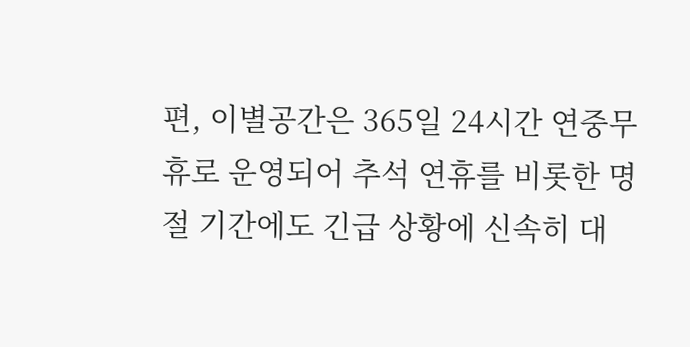편, 이별공간은 365일 24시간 연중무휴로 운영되어 추석 연휴를 비롯한 명절 기간에도 긴급 상황에 신속히 대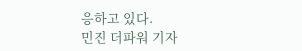응하고 있다.
민진 더파워 기자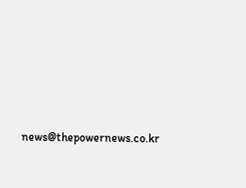news@thepowernews.co.kr